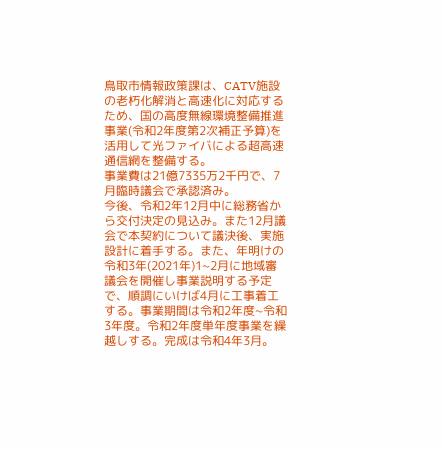鳥取市情報政策課は、CATV施設の老朽化解消と高速化に対応するため、国の高度無線環境整備推進事業(令和2年度第2次補正予算)を活用して光ファイバによる超高速通信網を整備する。
事業費は21億7335万2千円で、7月臨時議会で承認済み。
今後、令和2年12月中に総務省から交付決定の見込み。また12月議会で本契約について議決後、実施設計に着手する。また、年明けの令和3年(2021年)1~2月に地域審議会を開催し事業説明する予定で、順調にいけば4月に工事着工する。事業期間は令和2年度~令和3年度。令和2年度単年度事業を繰越しする。完成は令和4年3月。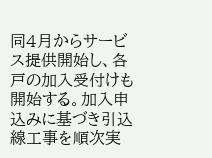同4月からサービス提供開始し、各戸の加入受付けも開始する。加入申込みに基づき引込線工事を順次実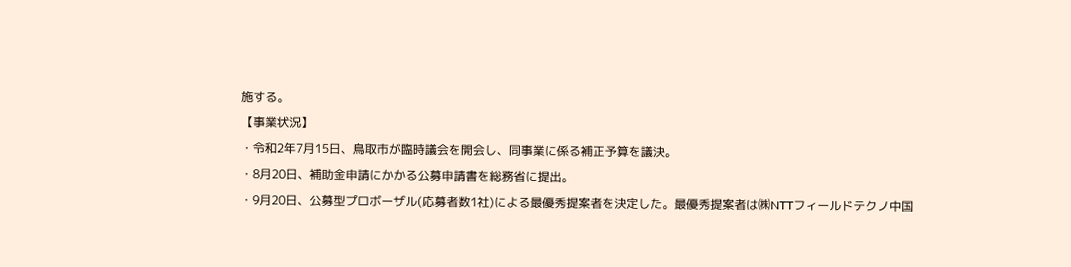施する。
【事業状況】
・令和2年7月15日、鳥取市が臨時議会を開会し、同事業に係る補正予算を議決。
・8月20日、補助金申請にかかる公募申請書を総務省に提出。
・9月20日、公募型プロボーザル(応募者数1社)による最優秀提案者を決定した。最優秀提案者は㈱NTTフィールドテクノ中国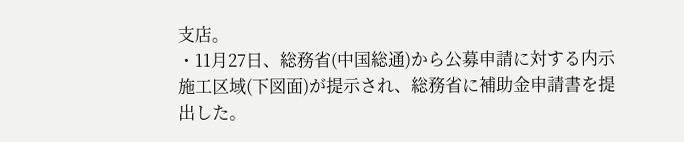支店。
・11月27日、総務省(中国総通)から公募申請に対する内示施工区域(下図面)が提示され、総務省に補助金申請書を提出した。